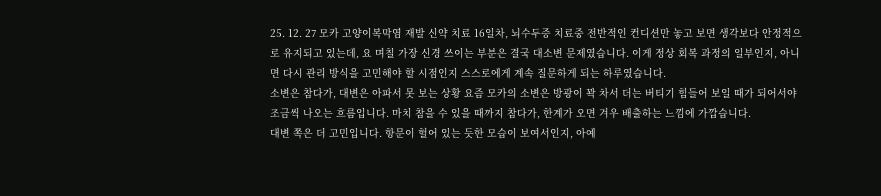25. 12. 27 모카 고양이복막염 재발 신약 치료 16일차, 뇌수두증 치료중 전반적인 컨디션만 놓고 보면 생각보다 안정적으로 유지되고 있는데, 요 며칠 가장 신경 쓰이는 부분은 결국 대소변 문제였습니다. 이게 정상 회복 과정의 일부인지, 아니면 다시 관리 방식을 고민해야 할 시점인지 스스로에게 계속 질문하게 되는 하루였습니다.
소변은 참다가, 대변은 아파서 못 보는 상황 요즘 모카의 소변은 방광이 꽉 차서 더는 버티기 힘들어 보일 때가 되어서야 조금씩 나오는 흐름입니다. 마치 참을 수 있을 때까지 참다가, 한계가 오면 겨우 배출하는 느낌에 가깝습니다.
대변 쪽은 더 고민입니다. 항문이 헐어 있는 듯한 모습이 보여서인지, 아예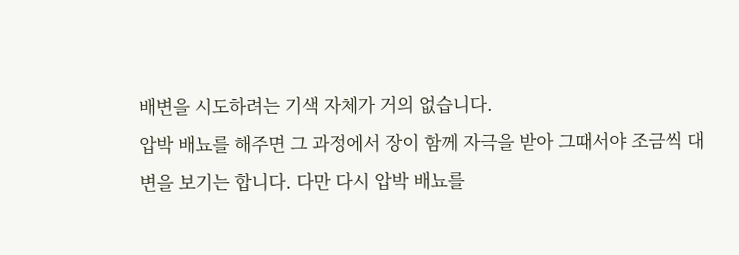배변을 시도하려는 기색 자체가 거의 없습니다.
압박 배뇨를 해주면 그 과정에서 장이 함께 자극을 받아 그때서야 조금씩 대변을 보기는 합니다. 다만 다시 압박 배뇨를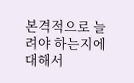본격적으로 늘려야 하는지에 대해서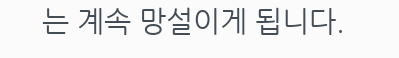는 계속 망설이게 됩니다.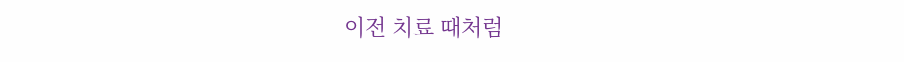이전 치료 때처럼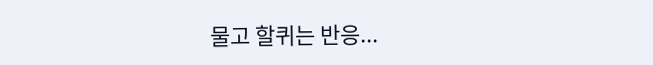물고 할퀴는 반응...